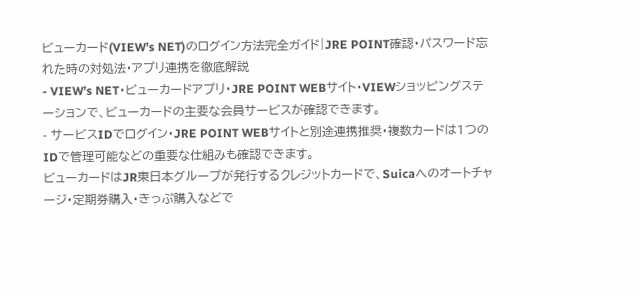ビューカード(VIEW’s NET)のログイン方法完全ガイド|JRE POINT確認・パスワード忘れた時の対処法・アプリ連携を徹底解説
- VIEW’s NET・ビューカードアプリ・JRE POINT WEBサイト・VIEWショッピングステーションで、ビューカードの主要な会員サービスが確認できます。
- サービスIDでログイン・JRE POINT WEBサイトと別途連携推奨・複数カードは1つのIDで管理可能などの重要な仕組みも確認できます。
ビューカードはJR東日本グループが発行するクレジットカードで、Suicaへのオートチャージ・定期券購入・きっぷ購入などで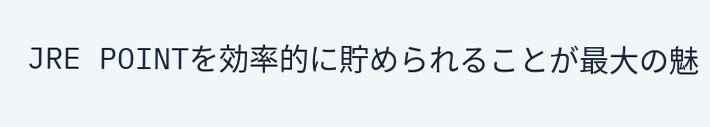JRE POINTを効率的に貯められることが最大の魅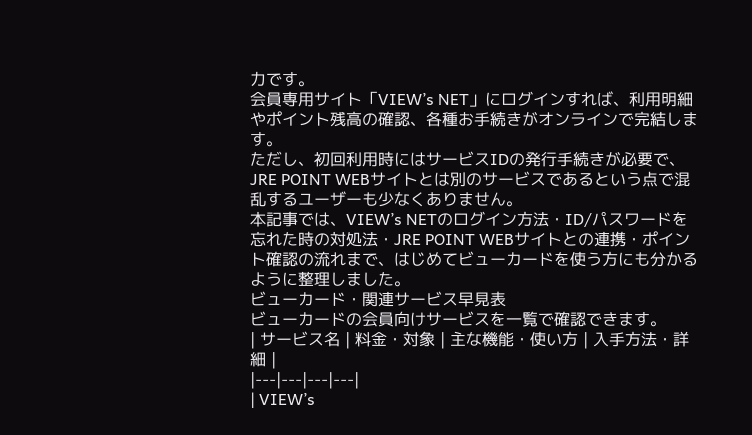力です。
会員専用サイト「VIEW’s NET」にログインすれば、利用明細やポイント残高の確認、各種お手続きがオンラインで完結します。
ただし、初回利用時にはサービスIDの発行手続きが必要で、JRE POINT WEBサイトとは別のサービスであるという点で混乱するユーザーも少なくありません。
本記事では、VIEW’s NETのログイン方法・ID/パスワードを忘れた時の対処法・JRE POINT WEBサイトとの連携・ポイント確認の流れまで、はじめてビューカードを使う方にも分かるように整理しました。
ビューカード・関連サービス早見表
ビューカードの会員向けサービスを一覧で確認できます。
| サービス名 | 料金・対象 | 主な機能・使い方 | 入手方法・詳細 |
|---|---|---|---|
| VIEW’s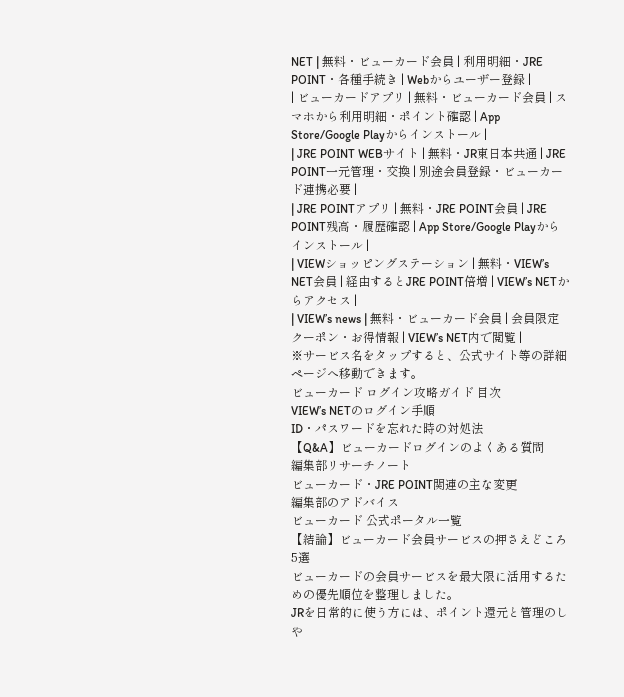NET | 無料・ビューカード会員 | 利用明細・JRE POINT・各種手続き | Webからユーザー登録 |
| ビューカードアプリ | 無料・ビューカード会員 | スマホから利用明細・ポイント確認 | App Store/Google Playからインストール |
| JRE POINT WEBサイト | 無料・JR東日本共通 | JRE POINT一元管理・交換 | 別途会員登録・ビューカード連携必要 |
| JRE POINTアプリ | 無料・JRE POINT会員 | JRE POINT残高・履歴確認 | App Store/Google Playからインストール |
| VIEWショッピングステーション | 無料・VIEW’s NET会員 | 経由するとJRE POINT倍増 | VIEW’s NETからアクセス |
| VIEW’s news | 無料・ビューカード会員 | 会員限定クーポン・お得情報 | VIEW’s NET内で閲覧 |
※サービス名をタップすると、公式サイト等の詳細ページへ移動できます。
ビューカード ログイン攻略ガイド 目次
VIEW’s NETのログイン手順
ID・パスワードを忘れた時の対処法
【Q&A】ビューカードログインのよくある質問
編集部リサーチノート
ビューカード・JRE POINT関連の主な変更
編集部のアドバイス
ビューカード 公式ポータル一覧
【結論】ビューカード会員サービスの押さえどころ5選
ビューカードの会員サービスを最大限に活用するための優先順位を整理しました。
JRを日常的に使う方には、ポイント還元と管理のしや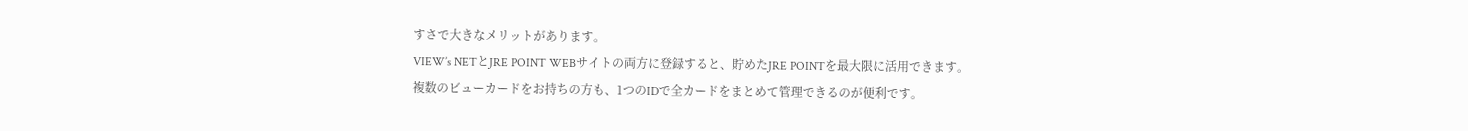すさで大きなメリットがあります。
VIEW’s NETとJRE POINT WEBサイトの両方に登録すると、貯めたJRE POINTを最大限に活用できます。
複数のビューカードをお持ちの方も、1つのIDで全カードをまとめて管理できるのが便利です。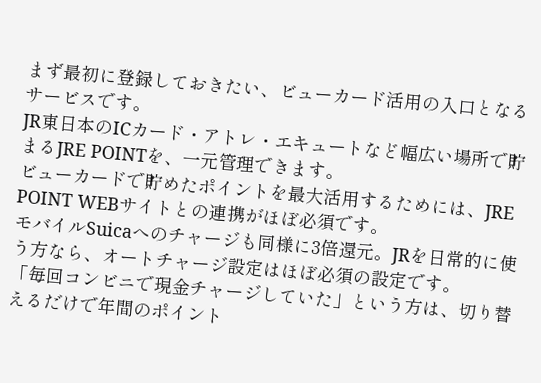まず最初に登録しておきたい、ビューカード活用の入口となるサービスです。
JR東日本のICカード・アトレ・エキュートなど幅広い場所で貯まるJRE POINTを、一元管理できます。
ビューカードで貯めたポイントを最大活用するためには、JRE POINT WEBサイトとの連携がほぼ必須です。
モバイルSuicaへのチャージも同様に3倍還元。JRを日常的に使う方なら、オートチャージ設定はほぼ必須の設定です。
「毎回コンビニで現金チャージしていた」という方は、切り替えるだけで年間のポイント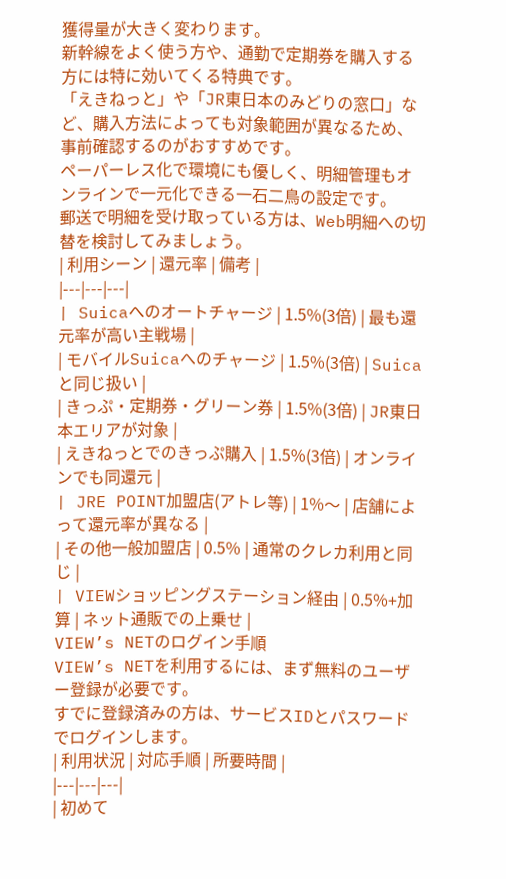獲得量が大きく変わります。
新幹線をよく使う方や、通勤で定期券を購入する方には特に効いてくる特典です。
「えきねっと」や「JR東日本のみどりの窓口」など、購入方法によっても対象範囲が異なるため、事前確認するのがおすすめです。
ペーパーレス化で環境にも優しく、明細管理もオンラインで一元化できる一石二鳥の設定です。
郵送で明細を受け取っている方は、Web明細への切替を検討してみましょう。
| 利用シーン | 還元率 | 備考 |
|---|---|---|
| Suicaへのオートチャージ | 1.5%(3倍) | 最も還元率が高い主戦場 |
| モバイルSuicaへのチャージ | 1.5%(3倍) | Suicaと同じ扱い |
| きっぷ・定期券・グリーン券 | 1.5%(3倍) | JR東日本エリアが対象 |
| えきねっとでのきっぷ購入 | 1.5%(3倍) | オンラインでも同還元 |
| JRE POINT加盟店(アトレ等) | 1%〜 | 店舗によって還元率が異なる |
| その他一般加盟店 | 0.5% | 通常のクレカ利用と同じ |
| VIEWショッピングステーション経由 | 0.5%+加算 | ネット通販での上乗せ |
VIEW’s NETのログイン手順
VIEW’s NETを利用するには、まず無料のユーザー登録が必要です。
すでに登録済みの方は、サービスIDとパスワードでログインします。
| 利用状況 | 対応手順 | 所要時間 |
|---|---|---|
| 初めて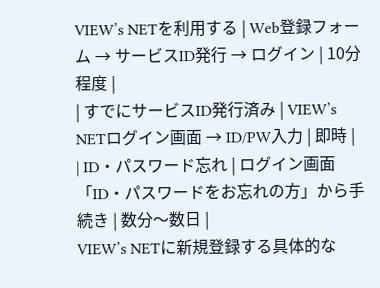VIEW’s NETを利用する | Web登録フォーム → サービスID発行 → ログイン | 10分程度 |
| すでにサービスID発行済み | VIEW’s NETログイン画面 → ID/PW入力 | 即時 |
| ID・パスワード忘れ | ログイン画面「ID・パスワードをお忘れの方」から手続き | 数分〜数日 |
VIEW’s NETに新規登録する具体的な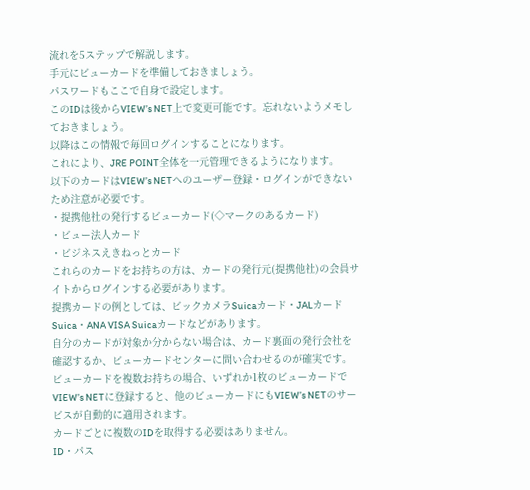流れを5ステップで解説します。
手元にビューカードを準備しておきましょう。
パスワードもここで自身で設定します。
このIDは後からVIEW’s NET上で変更可能です。忘れないようメモしておきましょう。
以降はこの情報で毎回ログインすることになります。
これにより、JRE POINT全体を一元管理できるようになります。
以下のカードはVIEW’s NETへのユーザー登録・ログインができないため注意が必要です。
・提携他社の発行するビューカード(◇マークのあるカード)
・ビュー法人カード
・ビジネスえきねっとカード
これらのカードをお持ちの方は、カードの発行元(提携他社)の会員サイトからログインする必要があります。
提携カードの例としては、ビックカメラSuicaカード・JALカードSuica・ANA VISA Suicaカードなどがあります。
自分のカードが対象か分からない場合は、カード裏面の発行会社を確認するか、ビューカードセンターに問い合わせるのが確実です。
ビューカードを複数お持ちの場合、いずれか1枚のビューカードでVIEW’s NETに登録すると、他のビューカードにもVIEW’s NETのサービスが自動的に適用されます。
カードごとに複数のIDを取得する必要はありません。
ID・パス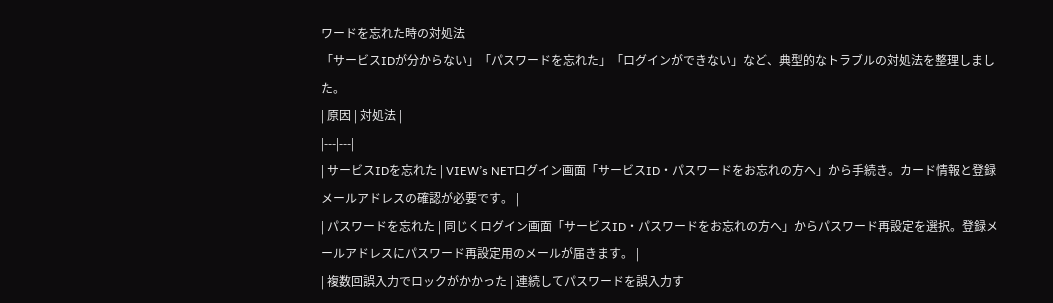ワードを忘れた時の対処法
「サービスIDが分からない」「パスワードを忘れた」「ログインができない」など、典型的なトラブルの対処法を整理しました。
| 原因 | 対処法 |
|---|---|
| サービスIDを忘れた | VIEW’s NETログイン画面「サービスID・パスワードをお忘れの方へ」から手続き。カード情報と登録メールアドレスの確認が必要です。 |
| パスワードを忘れた | 同じくログイン画面「サービスID・パスワードをお忘れの方へ」からパスワード再設定を選択。登録メールアドレスにパスワード再設定用のメールが届きます。 |
| 複数回誤入力でロックがかかった | 連続してパスワードを誤入力す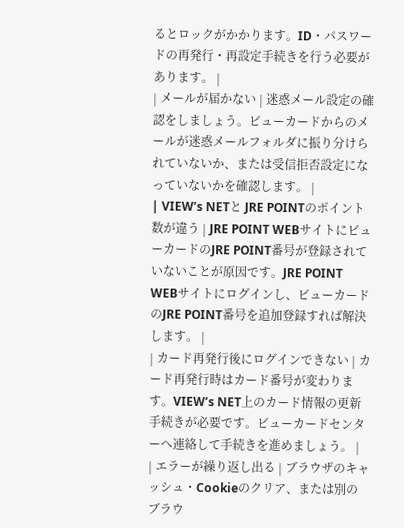るとロックがかかります。ID・パスワードの再発行・再設定手続きを行う必要があります。 |
| メールが届かない | 迷惑メール設定の確認をしましょう。ビューカードからのメールが迷惑メールフォルダに振り分けられていないか、または受信拒否設定になっていないかを確認します。 |
| VIEW’s NETと JRE POINTのポイント数が違う | JRE POINT WEBサイトにビューカードのJRE POINT番号が登録されていないことが原因です。JRE POINT WEBサイトにログインし、ビューカードのJRE POINT番号を追加登録すれば解決します。 |
| カード再発行後にログインできない | カード再発行時はカード番号が変わります。VIEW’s NET上のカード情報の更新手続きが必要です。ビューカードセンターへ連絡して手続きを進めましょう。 |
| エラーが繰り返し出る | ブラウザのキャッシュ・Cookieのクリア、または別のブラウ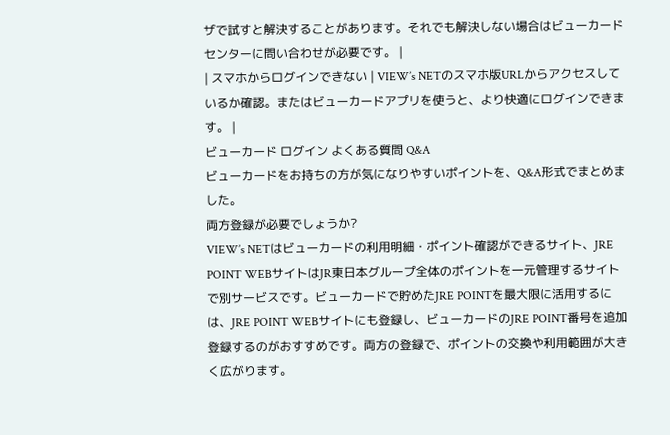ザで試すと解決することがあります。それでも解決しない場合はビューカードセンターに問い合わせが必要です。 |
| スマホからログインできない | VIEW’s NETのスマホ版URLからアクセスしているか確認。またはビューカードアプリを使うと、より快適にログインできます。 |
ビューカード ログイン よくある質問 Q&A
ビューカードをお持ちの方が気になりやすいポイントを、Q&A形式でまとめました。
両方登録が必要でしょうか?
VIEW’s NETはビューカードの利用明細・ポイント確認ができるサイト、JRE POINT WEBサイトはJR東日本グループ全体のポイントを一元管理するサイトで別サービスです。ビューカードで貯めたJRE POINTを最大限に活用するには、JRE POINT WEBサイトにも登録し、ビューカードのJRE POINT番号を追加登録するのがおすすめです。両方の登録で、ポイントの交換や利用範囲が大きく広がります。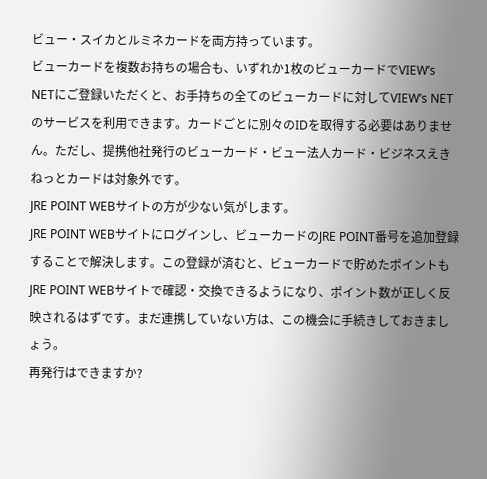ビュー・スイカとルミネカードを両方持っています。
ビューカードを複数お持ちの場合も、いずれか1枚のビューカードでVIEW’s NETにご登録いただくと、お手持ちの全てのビューカードに対してVIEW’s NETのサービスを利用できます。カードごとに別々のIDを取得する必要はありません。ただし、提携他社発行のビューカード・ビュー法人カード・ビジネスえきねっとカードは対象外です。
JRE POINT WEBサイトの方が少ない気がします。
JRE POINT WEBサイトにログインし、ビューカードのJRE POINT番号を追加登録することで解決します。この登録が済むと、ビューカードで貯めたポイントもJRE POINT WEBサイトで確認・交換できるようになり、ポイント数が正しく反映されるはずです。まだ連携していない方は、この機会に手続きしておきましょう。
再発行はできますか?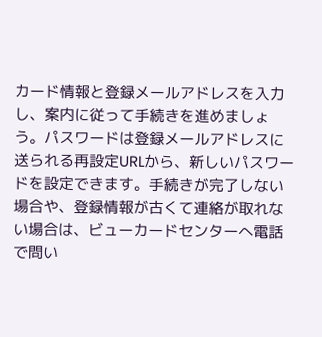カード情報と登録メールアドレスを入力し、案内に従って手続きを進めましょう。パスワードは登録メールアドレスに送られる再設定URLから、新しいパスワードを設定できます。手続きが完了しない場合や、登録情報が古くて連絡が取れない場合は、ビューカードセンターへ電話で問い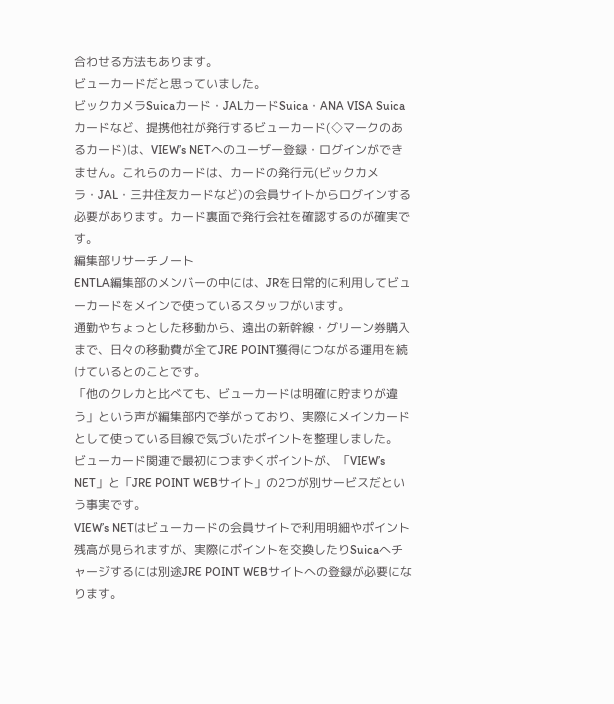合わせる方法もあります。
ビューカードだと思っていました。
ビックカメラSuicaカード・JALカードSuica・ANA VISA Suicaカードなど、提携他社が発行するビューカード(◇マークのあるカード)は、VIEW’s NETへのユーザー登録・ログインができません。これらのカードは、カードの発行元(ビックカメラ・JAL・三井住友カードなど)の会員サイトからログインする必要があります。カード裏面で発行会社を確認するのが確実です。
編集部リサーチノート
ENTLA編集部のメンバーの中には、JRを日常的に利用してビューカードをメインで使っているスタッフがいます。
通勤やちょっとした移動から、遠出の新幹線・グリーン券購入まで、日々の移動費が全てJRE POINT獲得につながる運用を続けているとのことです。
「他のクレカと比べても、ビューカードは明確に貯まりが違う」という声が編集部内で挙がっており、実際にメインカードとして使っている目線で気づいたポイントを整理しました。
ビューカード関連で最初につまずくポイントが、「VIEW’s NET」と「JRE POINT WEBサイト」の2つが別サービスだという事実です。
VIEW’s NETはビューカードの会員サイトで利用明細やポイント残高が見られますが、実際にポイントを交換したりSuicaへチャージするには別途JRE POINT WEBサイトへの登録が必要になります。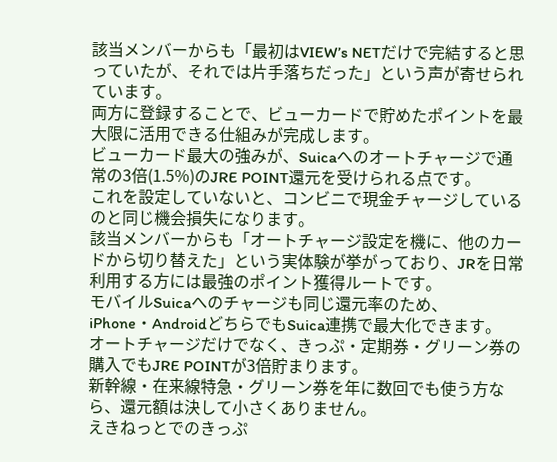該当メンバーからも「最初はVIEW’s NETだけで完結すると思っていたが、それでは片手落ちだった」という声が寄せられています。
両方に登録することで、ビューカードで貯めたポイントを最大限に活用できる仕組みが完成します。
ビューカード最大の強みが、Suicaへのオートチャージで通常の3倍(1.5%)のJRE POINT還元を受けられる点です。
これを設定していないと、コンビニで現金チャージしているのと同じ機会損失になります。
該当メンバーからも「オートチャージ設定を機に、他のカードから切り替えた」という実体験が挙がっており、JRを日常利用する方には最強のポイント獲得ルートです。
モバイルSuicaへのチャージも同じ還元率のため、iPhone・AndroidどちらでもSuica連携で最大化できます。
オートチャージだけでなく、きっぷ・定期券・グリーン券の購入でもJRE POINTが3倍貯まります。
新幹線・在来線特急・グリーン券を年に数回でも使う方なら、還元額は決して小さくありません。
えきねっとでのきっぷ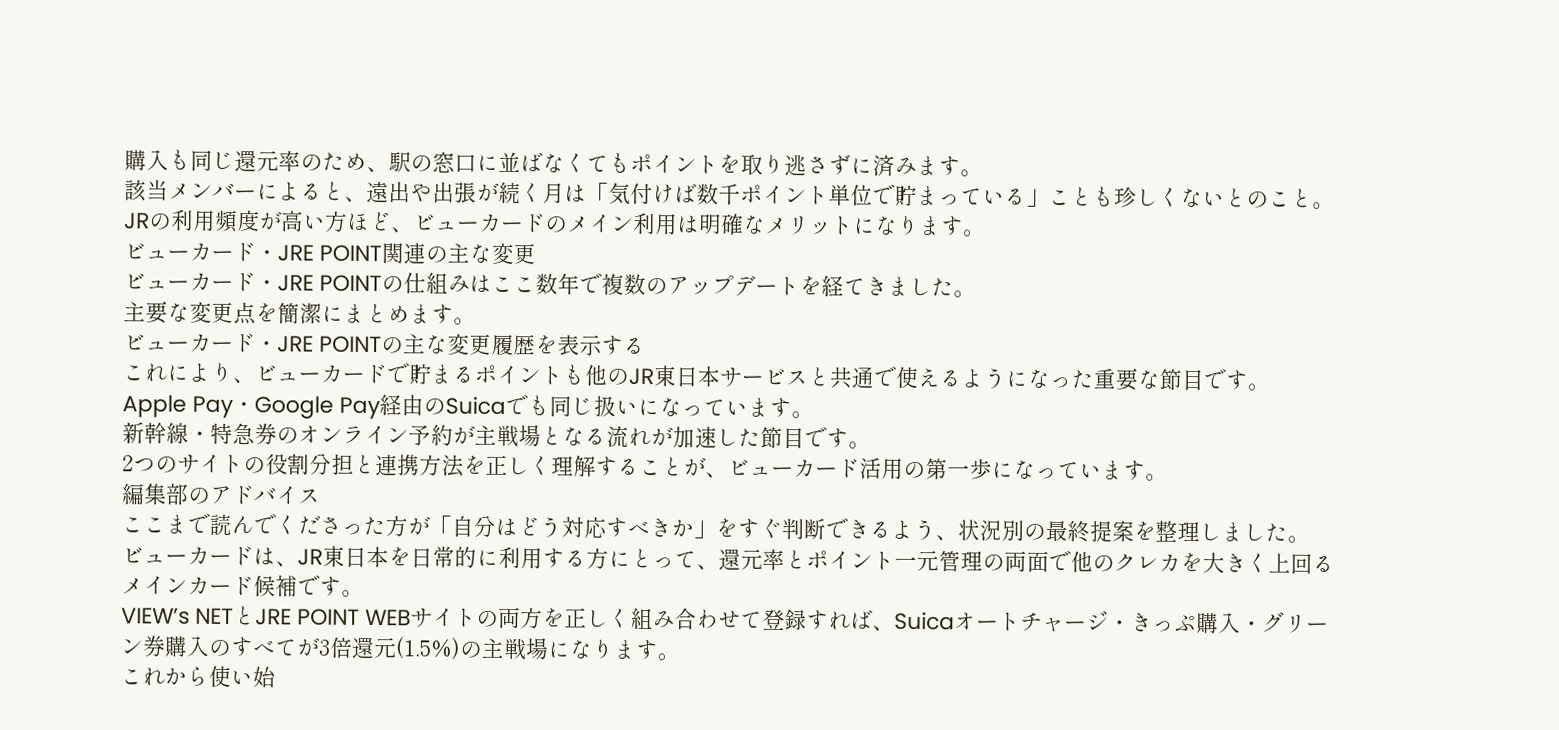購入も同じ還元率のため、駅の窓口に並ばなくてもポイントを取り逃さずに済みます。
該当メンバーによると、遠出や出張が続く月は「気付けば数千ポイント単位で貯まっている」ことも珍しくないとのこと。
JRの利用頻度が高い方ほど、ビューカードのメイン利用は明確なメリットになります。
ビューカード・JRE POINT関連の主な変更
ビューカード・JRE POINTの仕組みはここ数年で複数のアップデートを経てきました。
主要な変更点を簡潔にまとめます。
ビューカード・JRE POINTの主な変更履歴を表示する
これにより、ビューカードで貯まるポイントも他のJR東日本サービスと共通で使えるようになった重要な節目です。
Apple Pay・Google Pay経由のSuicaでも同じ扱いになっています。
新幹線・特急券のオンライン予約が主戦場となる流れが加速した節目です。
2つのサイトの役割分担と連携方法を正しく理解することが、ビューカード活用の第一歩になっています。
編集部のアドバイス
ここまで読んでくださった方が「自分はどう対応すべきか」をすぐ判断できるよう、状況別の最終提案を整理しました。
ビューカードは、JR東日本を日常的に利用する方にとって、還元率とポイント一元管理の両面で他のクレカを大きく上回るメインカード候補です。
VIEW’s NETとJRE POINT WEBサイトの両方を正しく組み合わせて登録すれば、Suicaオートチャージ・きっぷ購入・グリーン券購入のすべてが3倍還元(1.5%)の主戦場になります。
これから使い始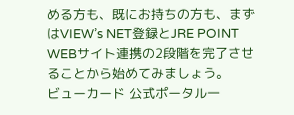める方も、既にお持ちの方も、まずはVIEW’s NET登録とJRE POINT WEBサイト連携の2段階を完了させることから始めてみましょう。
ビューカード 公式ポータル一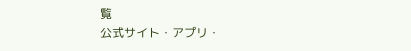覧
公式サイト・アプリ・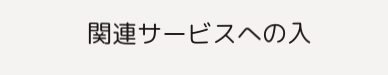関連サービスへの入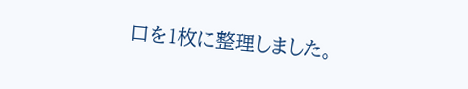口を1枚に整理しました。